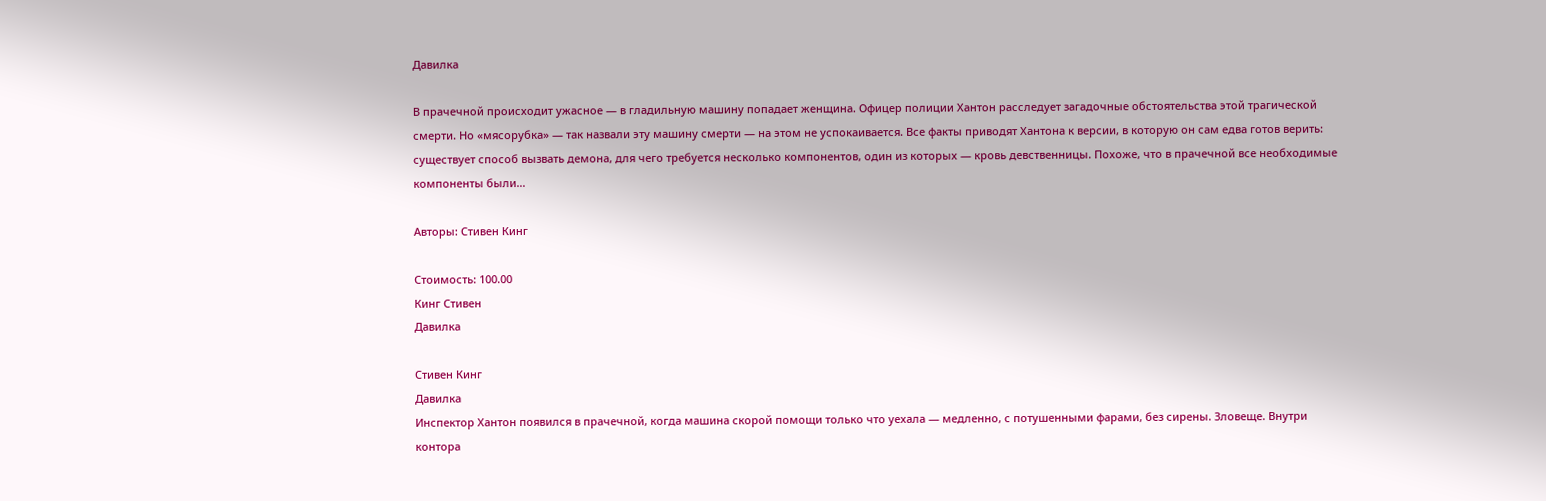Давилка

В прачечной происходит ужасное — в гладильную машину попадает женщина. Офицер полиции Хантон расследует загадочные обстоятельства этой трагической смерти. Но «мясорубка» — так назвали эту машину смерти — на этом не успокаивается. Все факты приводят Хантона к версии, в которую он сам едва готов верить: существует способ вызвать демона, для чего требуется несколько компонентов, один из которых — кровь девственницы. Похоже, что в прачечной все необходимые компоненты были…

Авторы: Стивен Кинг

Стоимость: 100.00
Кинг Стивен
Давилка

Стивен Кинг
Давилка
Инспектор Хантон появился в прачечной, когда машина скорой помощи только что уехала — медленно, с потушенными фарами, без сирены. Зловеще. Внутри контора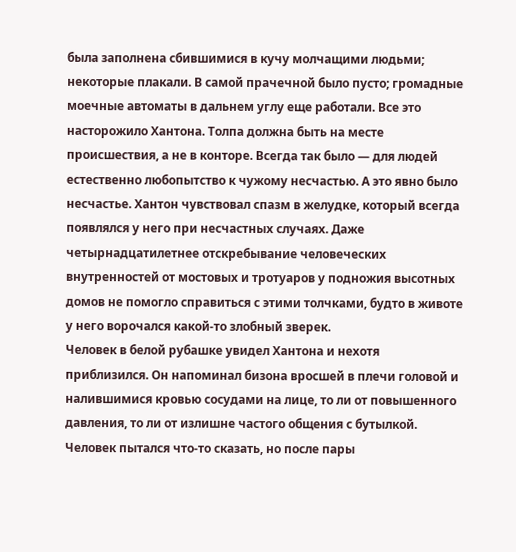была заполнена сбившимися в кучу молчащими людьми; некоторые плакали. В самой прачечной было пусто; громадные моечные автоматы в дальнем углу еще работали. Все это насторожило Хантона. Толпа должна быть на месте происшествия, а не в конторе. Всегда так было — для людей естественно любопытство к чужому несчастью. А это явно было несчастье. Хантон чувствовал спазм в желудке, который всегда появлялся у него при несчастных случаях. Даже четырнадцатилетнее отскребывание человеческих внутренностей от мостовых и тротуаров у подножия высотных домов не помогло справиться с этими толчками, будто в животе у него ворочался какой-то злобный зверек.
Человек в белой рубашке увидел Хантона и нехотя приблизился. Он напоминал бизона вросшей в плечи головой и налившимися кровью сосудами на лице, то ли от повышенного давления, то ли от излишне частого общения с бутылкой. Человек пытался что-то сказать, но после пары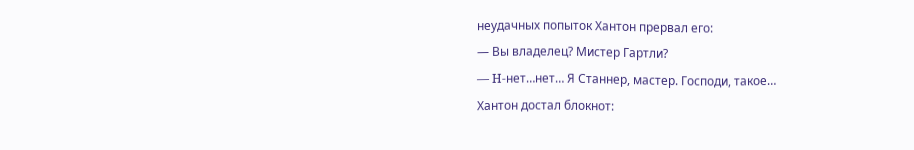неудачных попыток Хантон прервал его:
— Вы владелец? Мистер Гартли?
— H-нет…нет… Я Станнер, мастер. Господи, такое…
Хантон достал блокнот: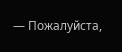— Пожалуйста,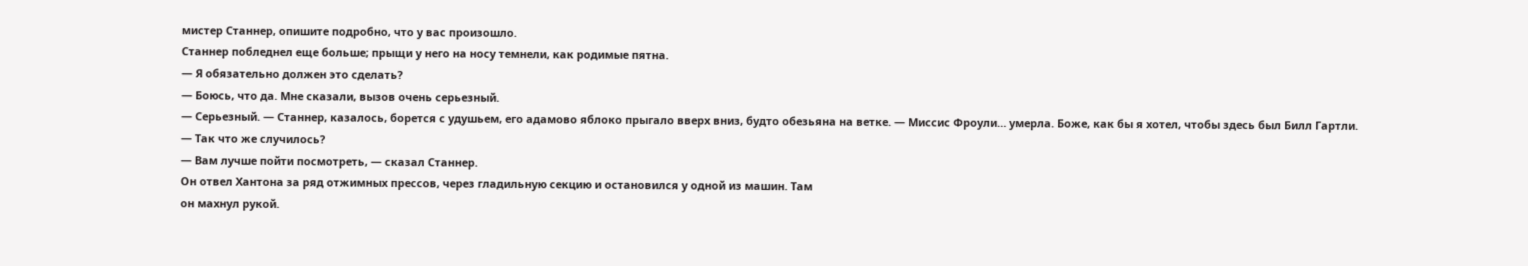мистер Станнер, опишите подробно, что у вас произошло.
Станнер побледнел еще больше; прыщи у него на носу темнели, как родимые пятна.
— Я обязательно должен это сделать?
— Боюсь, что да. Мне сказали, вызов очень серьезный.
— Серьезный. — Станнер, казалось, борется с удушьем, его адамово яблоко прыгало вверх вниз, будто обезьяна на ветке. — Миссис Фроули… умерла. Боже, как бы я хотел, чтобы здесь был Билл Гартли.
— Так что же случилось?
— Вам лучше пойти посмотреть, — сказал Станнер.
Он отвел Хантона за ряд отжимных прессов, через гладильную секцию и остановился у одной из машин. Там
он махнул рукой.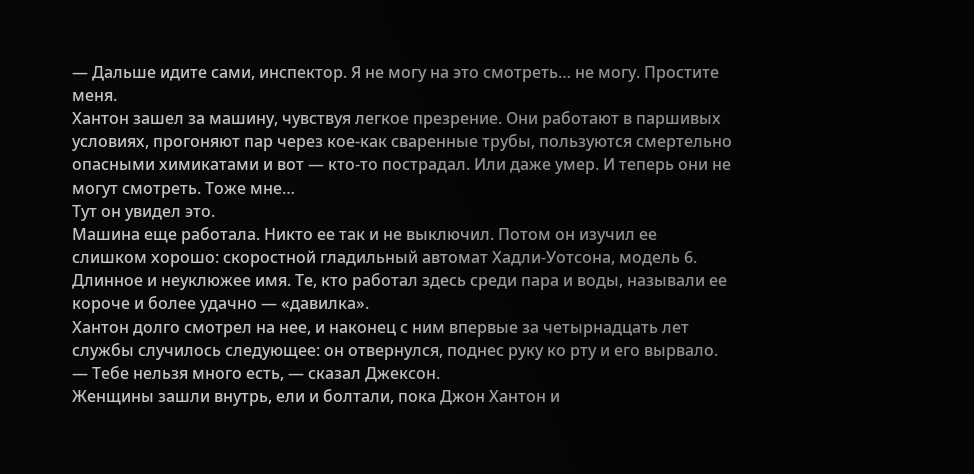— Дальше идите сами, инспектор. Я не могу на это смотреть… не могу. Простите меня.
Хантон зашел за машину, чувствуя легкое презрение. Они работают в паршивых условиях, прогоняют пар через кое-как сваренные трубы, пользуются смертельно опасными химикатами и вот — кто-то пострадал. Или даже умер. И теперь они не могут смотреть. Тоже мне…
Тут он увидел это.
Машина еще работала. Никто ее так и не выключил. Потом он изучил ее слишком хорошо: скоростной гладильный автомат Хадли-Уотсона, модель 6. Длинное и неуклюжее имя. Те, кто работал здесь среди пара и воды, называли ее короче и более удачно — «давилка».
Хантон долго смотрел на нее, и наконец с ним впервые за четырнадцать лет службы случилось следующее: он отвернулся, поднес руку ко рту и его вырвало.
— Тебе нельзя много есть, — сказал Джексон.
Женщины зашли внутрь, ели и болтали, пока Джон Хантон и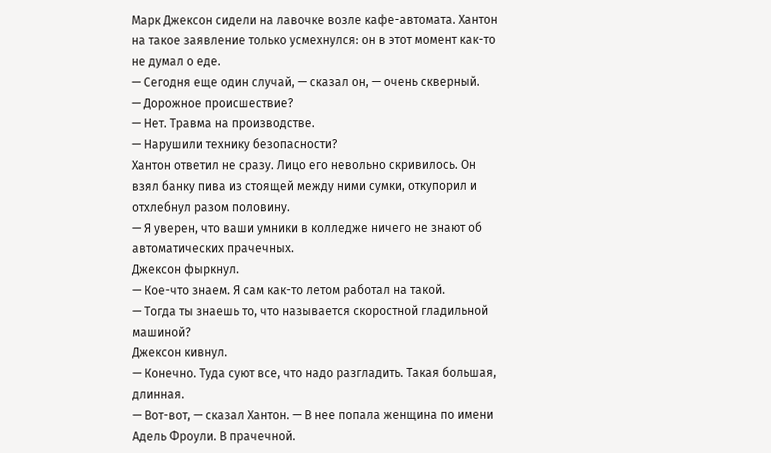Марк Джексон сидели на лавочке возле кафе-автомата. Хантон на такое заявление только усмехнулся: он в этот момент как-то не думал о еде.
— Сегодня еще один случай, — сказал он, — очень скверный.
— Дорожное происшествие?
— Нет. Травма на производстве.
— Нарушили технику безопасности?
Хантон ответил не сразу. Лицо его невольно скривилось. Он взял банку пива из стоящей между ними сумки, откупорил и отхлебнул разом половину.
— Я уверен, что ваши умники в колледже ничего не знают об автоматических прачечных.
Джексон фыркнул.
— Кое-что знаем. Я сам как-то летом работал на такой.
— Тогда ты знаешь то, что называется скоростной гладильной машиной?
Джексон кивнул.
— Конечно. Туда суют все, что надо разгладить. Такая большая, длинная.
— Вот-вот, — сказал Хантон. — В нее попала женщина по имени Адель Фроули. В прачечной.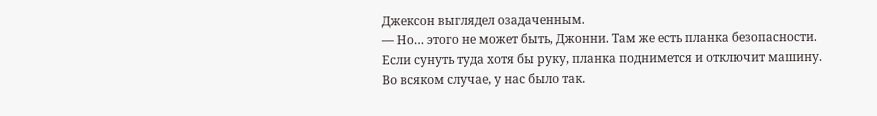Джексон выглядел озадаченным.
— Но… этого не может быть, Джонни. Там же есть планка безопасности. Если сунуть туда хотя бы руку, планка поднимется и отключит машину. Во всяком случае, у нас было так.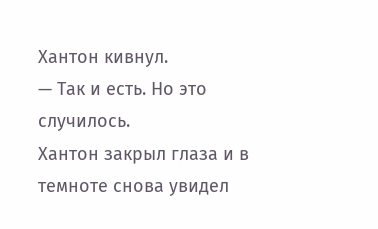Хантон кивнул.
— Так и есть. Но это случилось.
Хантон закрыл глаза и в темноте снова увидел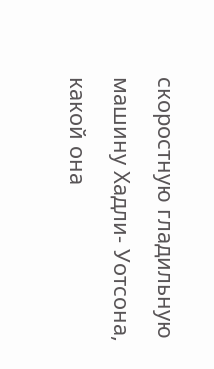скоростную гладильную машину Хадли- Уотсона, какой она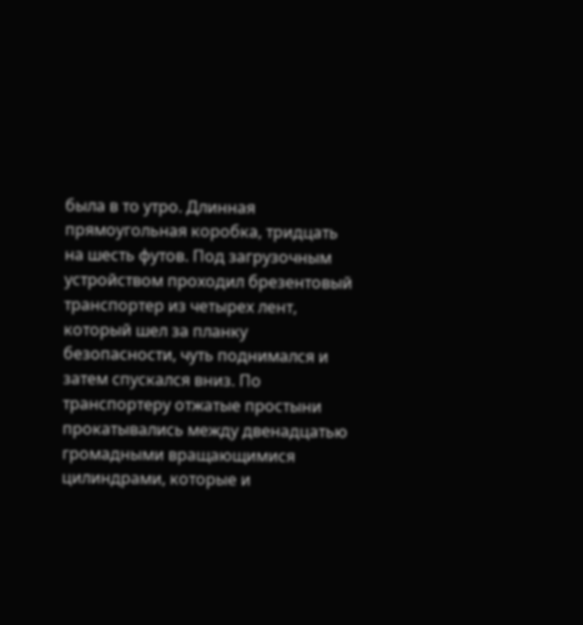была в то утро. Длинная прямоугольная коробка, тридцать на шесть футов. Под загрузочным устройством проходил брезентовый транспортер из четырех лент, который шел за планку безопасности, чуть поднимался и затем спускался вниз. По транспортеру отжатые простыни прокатывались между двенадцатью громадными вращающимися цилиндрами, которые и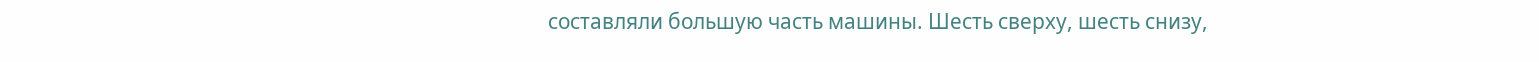составляли большую часть машины. Шесть сверху, шесть снизу,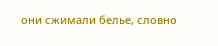они сжимали белье, словно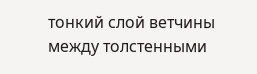тонкий слой ветчины между толстенными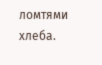ломтями хлеба.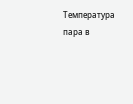Температура пара в